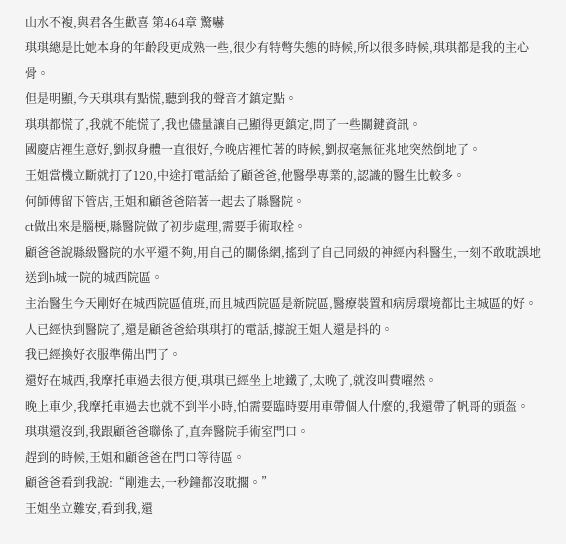山水不複,與君各生歡喜 第464章 驚嚇
琪琪總是比她本身的年齡段更成熟一些,很少有特彆失態的時候,所以很多時候,琪琪都是我的主心骨。
但是明顯,今天琪琪有點慌,聽到我的聲音才鎮定點。
琪琪都慌了,我就不能慌了,我也儘量讓自己顯得更鎮定,問了一些關鍵資訊。
國慶店裡生意好,劉叔身體一直很好,今晚店裡忙著的時候,劉叔毫無征兆地突然倒地了。
王姐當機立斷就打了120,中途打電話給了顧爸爸,他醫學專業的,認識的醫生比較多。
何師傅留下管店,王姐和顧爸爸陪著一起去了縣醫院。
ct做出來是腦梗,縣醫院做了初步處理,需要手術取栓。
顧爸爸說縣級醫院的水平還不夠,用自己的關係網,搖到了自己同級的神經內科醫生,一刻不敢耽誤地送到h城一院的城西院區。
主治醫生今天剛好在城西院區值班,而且城西院區是新院區,醫療裝置和病房環境都比主城區的好。
人已經快到醫院了,還是顧爸爸給琪琪打的電話,據說王姐人還是抖的。
我已經換好衣服準備出門了。
還好在城西,我摩托車過去很方便,琪琪已經坐上地鐵了,太晚了,就沒叫費曜然。
晚上車少,我摩托車過去也就不到半小時,怕需要臨時要用車帶個人什麼的,我還帶了帆哥的頭盔。
琪琪還沒到,我跟顧爸爸聯係了,直奔醫院手術室門口。
趕到的時候,王姐和顧爸爸在門口等待區。
顧爸爸看到我說:“剛進去,一秒鐘都沒耽擱。”
王姐坐立難安,看到我,還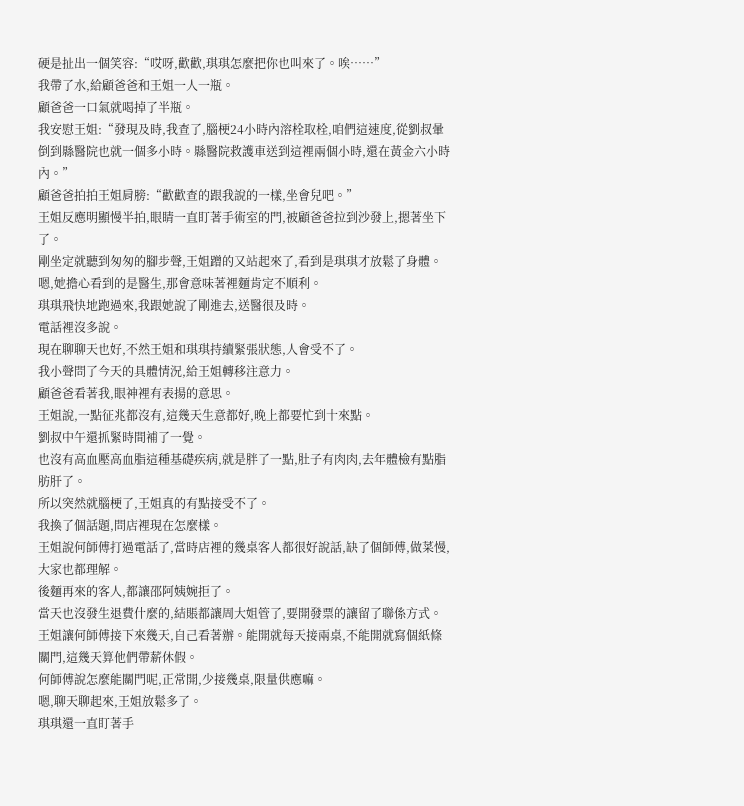硬是扯出一個笑容:“哎呀,歡歡,琪琪怎麼把你也叫來了。唉……”
我帶了水,給顧爸爸和王姐一人一瓶。
顧爸爸一口氣就喝掉了半瓶。
我安慰王姐:“發現及時,我查了,腦梗24小時內溶栓取栓,咱們這速度,從劉叔暈倒到縣醫院也就一個多小時。縣醫院救護車送到這裡兩個小時,還在黃金六小時內。”
顧爸爸拍拍王姐肩膀:“歡歡查的跟我說的一樣,坐會兒吧。”
王姐反應明顯慢半拍,眼睛一直盯著手術室的門,被顧爸爸拉到沙發上,摁著坐下了。
剛坐定就聽到匆匆的腳步聲,王姐蹭的又站起來了,看到是琪琪才放鬆了身體。
嗯,她擔心看到的是醫生,那會意味著裡麵肯定不順利。
琪琪飛快地跑過來,我跟她說了剛進去,送醫很及時。
電話裡沒多說。
現在聊聊天也好,不然王姐和琪琪持續緊張狀態,人會受不了。
我小聲問了今天的具體情況,給王姐轉移注意力。
顧爸爸看著我,眼神裡有表揚的意思。
王姐說,一點征兆都沒有,這幾天生意都好,晚上都要忙到十來點。
劉叔中午還抓緊時間補了一覺。
也沒有高血壓高血脂這種基礎疾病,就是胖了一點,肚子有肉肉,去年體檢有點脂肪肝了。
所以突然就腦梗了,王姐真的有點接受不了。
我換了個話題,問店裡現在怎麼樣。
王姐說何師傅打過電話了,當時店裡的幾桌客人都很好說話,缺了個師傅,做菜慢,大家也都理解。
後麵再來的客人,都讓邵阿姨婉拒了。
當天也沒發生退費什麼的,結賬都讓周大姐管了,要開發票的讓留了聯係方式。
王姐讓何師傅接下來幾天,自己看著辦。能開就每天接兩桌,不能開就寫個紙條關門,這幾天算他們帶薪休假。
何師傅說怎麼能關門呢,正常開,少接幾桌,限量供應嘛。
嗯,聊天聊起來,王姐放鬆多了。
琪琪還一直盯著手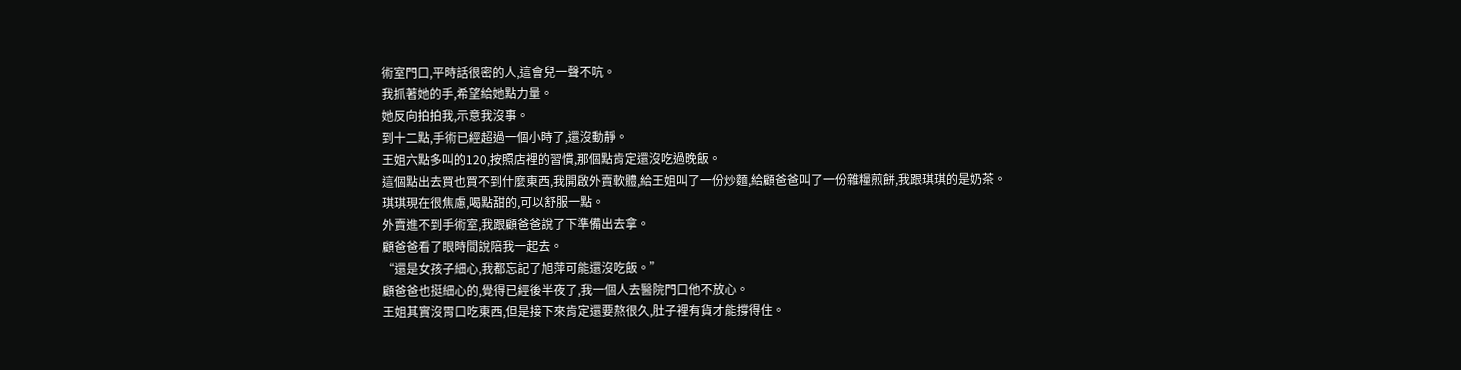術室門口,平時話很密的人,這會兒一聲不吭。
我抓著她的手,希望給她點力量。
她反向拍拍我,示意我沒事。
到十二點,手術已經超過一個小時了,還沒動靜。
王姐六點多叫的120,按照店裡的習慣,那個點肯定還沒吃過晚飯。
這個點出去買也買不到什麼東西,我開啟外賣軟體,給王姐叫了一份炒麵,給顧爸爸叫了一份雜糧煎餅,我跟琪琪的是奶茶。
琪琪現在很焦慮,喝點甜的,可以舒服一點。
外賣進不到手術室,我跟顧爸爸說了下準備出去拿。
顧爸爸看了眼時間說陪我一起去。
“還是女孩子細心,我都忘記了旭萍可能還沒吃飯。”
顧爸爸也挺細心的,覺得已經後半夜了,我一個人去醫院門口他不放心。
王姐其實沒胃口吃東西,但是接下來肯定還要熬很久,肚子裡有貨才能撐得住。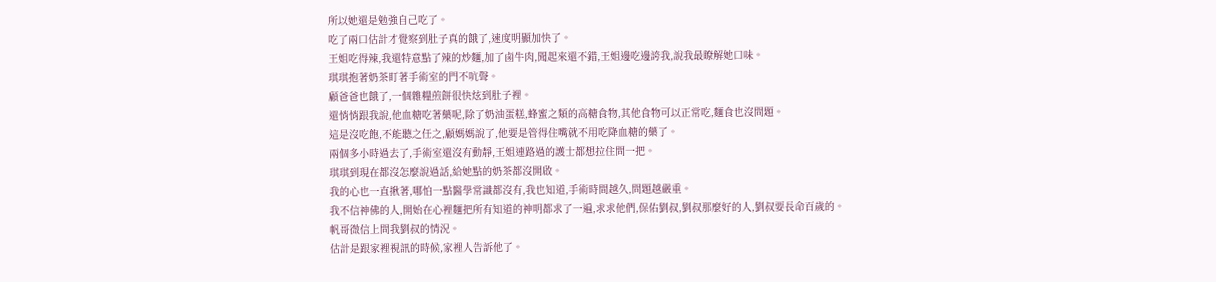所以她還是勉強自己吃了。
吃了兩口估計才覺察到肚子真的餓了,速度明顯加快了。
王姐吃得辣,我還特意點了辣的炒麵,加了鹵牛肉,聞起來還不錯,王姐邊吃邊誇我,說我最瞭解她口味。
琪琪抱著奶茶盯著手術室的門不吭聲。
顧爸爸也餓了,一個雜糧煎餅很快炫到肚子裡。
還悄悄跟我說,他血糖吃著藥呢,除了奶油蛋糕,蜂蜜之類的高糖食物,其他食物可以正常吃,麵食也沒問題。
這是沒吃飽,不能聽之任之,顧媽媽說了,他要是管得住嘴就不用吃降血糖的藥了。
兩個多小時過去了,手術室還沒有動靜,王姐連路過的護士都想拉住問一把。
琪琪到現在都沒怎麼說過話,給她點的奶茶都沒開啟。
我的心也一直揪著,哪怕一點醫學常識都沒有,我也知道,手術時間越久,問題越嚴重。
我不信神佛的人,開始在心裡麵把所有知道的神明都求了一遍,求求他們,保佑劉叔,劉叔那麼好的人,劉叔要長命百歲的。
帆哥微信上問我劉叔的情況。
估計是跟家裡視訊的時候,家裡人告訴他了。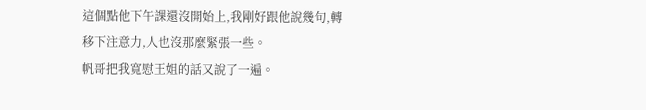這個點他下午課還沒開始上,我剛好跟他說幾句,轉移下注意力,人也沒那麼緊張一些。
帆哥把我寬慰王姐的話又說了一遍。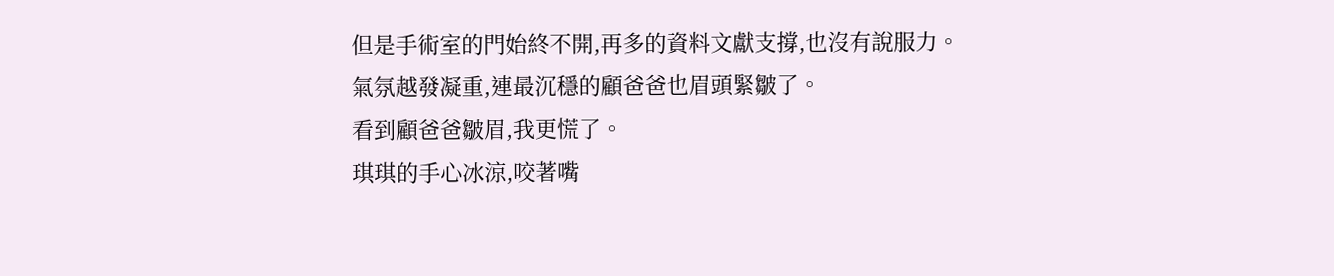但是手術室的門始終不開,再多的資料文獻支撐,也沒有說服力。
氣氛越發凝重,連最沉穩的顧爸爸也眉頭緊皺了。
看到顧爸爸皺眉,我更慌了。
琪琪的手心冰涼,咬著嘴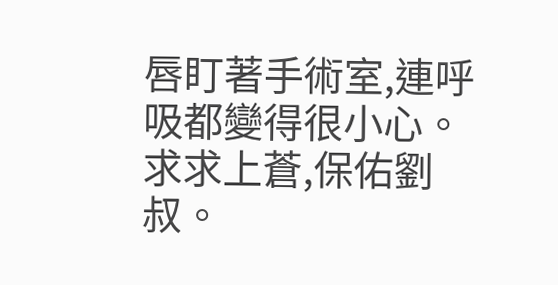唇盯著手術室,連呼吸都變得很小心。
求求上蒼,保佑劉叔。